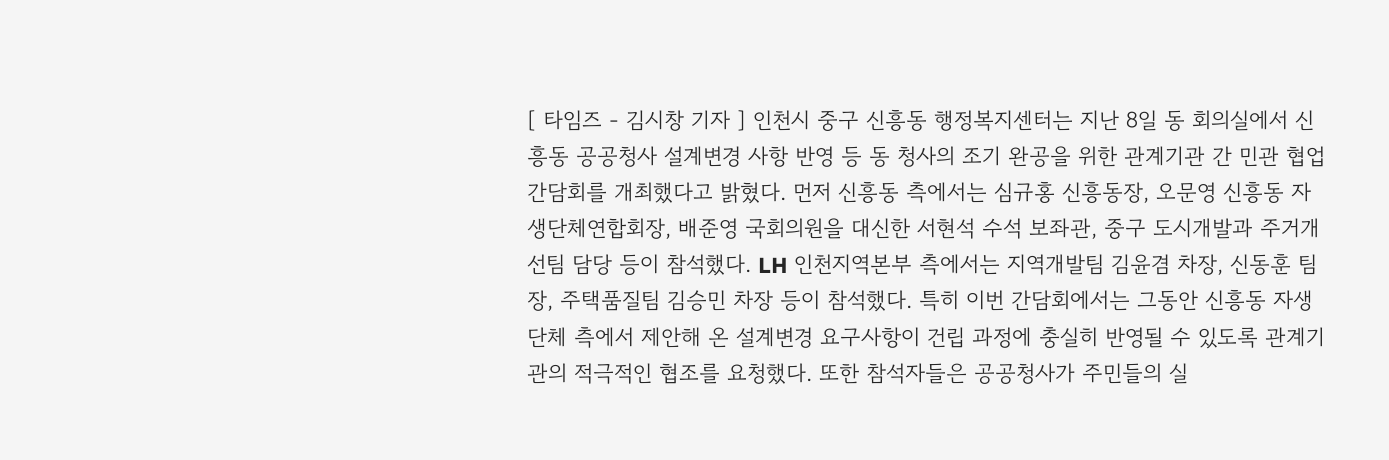[ 타임즈 - 김시창 기자 ] 인천시 중구 신흥동 행정복지센터는 지난 8일 동 회의실에서 신흥동 공공청사 설계변경 사항 반영 등 동 청사의 조기 완공을 위한 관계기관 간 민관 협업간담회를 개최했다고 밝혔다. 먼저 신흥동 측에서는 심규홍 신흥동장, 오문영 신흥동 자생단체연합회장, 배준영 국회의원을 대신한 서현석 수석 보좌관, 중구 도시개발과 주거개선팀 담당 등이 참석했다. LH 인천지역본부 측에서는 지역개발팀 김윤겸 차장, 신동훈 팀장, 주택품질팀 김승민 차장 등이 참석했다. 특히 이번 간담회에서는 그동안 신흥동 자생단체 측에서 제안해 온 설계변경 요구사항이 건립 과정에 충실히 반영될 수 있도록 관계기관의 적극적인 협조를 요청했다. 또한 참석자들은 공공청사가 주민들의 실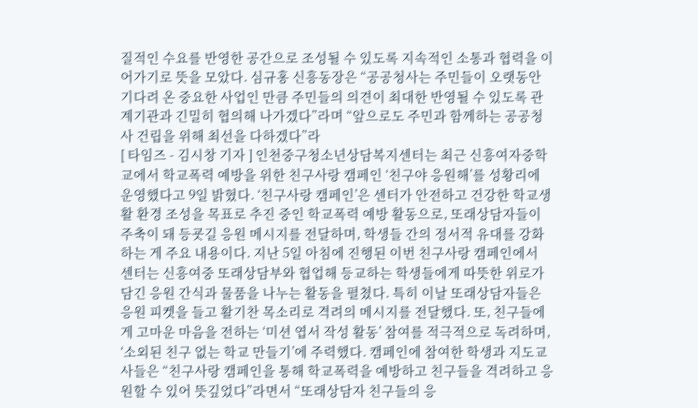질적인 수요를 반영한 공간으로 조성될 수 있도록 지속적인 소통과 협력을 이어가기로 뜻을 모았다. 심규홍 신흥동장은 “공공청사는 주민들이 오랫동안 기다려 온 중요한 사업인 만큼 주민들의 의견이 최대한 반영될 수 있도록 관계기관과 긴밀히 협의해 나가겠다”라며 “앞으로도 주민과 함께하는 공공청사 건립을 위해 최선을 다하겠다”라
[ 타임즈 - 김시창 기자 ] 인천중구청소년상담복지센터는 최근 신흥여자중학교에서 학교폭력 예방을 위한 친구사랑 캠페인 ‘친구야 응원해’를 성황리에 운영했다고 9일 밝혔다. ‘친구사랑 캠페인’은 센터가 안전하고 건강한 학교생활 환경 조성을 목표로 추진 중인 학교폭력 예방 활동으로, 또래상담자들이 주축이 돼 등굣길 응원 메시지를 전달하며, 학생들 간의 정서적 유대를 강화하는 게 주요 내용이다. 지난 5일 아침에 진행된 이번 친구사랑 캠페인에서 센터는 신흥여중 또래상담부와 협업해 등교하는 학생들에게 따뜻한 위로가 담긴 응원 간식과 물품을 나누는 활동을 펼쳤다. 특히 이날 또래상담자들은 응원 피켓을 들고 활기찬 목소리로 격려의 메시지를 전달했다. 또, 친구들에게 고마운 마음을 전하는 ‘미션 엽서 작성 활동’ 참여를 적극적으로 독려하며, ‘소외된 친구 없는 학교 만들기’에 주력했다. 캠페인에 참여한 학생과 지도교사들은 “친구사랑 캠페인을 통해 학교폭력을 예방하고 친구들을 격려하고 응원할 수 있어 뜻깊었다”라면서 “또래상담자 친구들의 응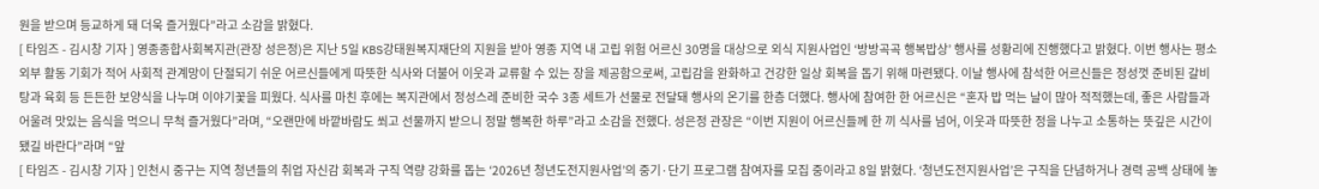원을 받으며 등교하게 돼 더욱 즐거웠다”라고 소감을 밝혔다.
[ 타임즈 - 김시창 기자 ] 영종종합사회복지관(관장 성은정)은 지난 5일 KBS강태원복지재단의 지원을 받아 영종 지역 내 고립 위험 어르신 30명을 대상으로 외식 지원사업인 ‘방방곡곡 행복밥상’ 행사를 성황리에 진행했다고 밝혔다. 이번 행사는 평소 외부 활동 기회가 적어 사회적 관계망이 단절되기 쉬운 어르신들에게 따뜻한 식사와 더불어 이웃과 교류할 수 있는 장을 제공함으로써, 고립감을 완화하고 건강한 일상 회복을 돕기 위해 마련됐다. 이날 행사에 참석한 어르신들은 정성껏 준비된 갈비탕과 육회 등 든든한 보양식을 나누며 이야기꽃을 피웠다. 식사를 마친 후에는 복지관에서 정성스레 준비한 국수 3종 세트가 선물로 전달돼 행사의 온기를 한층 더했다. 행사에 참여한 한 어르신은 “혼자 밥 먹는 날이 많아 적적했는데, 좋은 사람들과 어울려 맛있는 음식을 먹으니 무척 즐거웠다”라며, “오랜만에 바깥바람도 쐬고 선물까지 받으니 정말 행복한 하루”라고 소감을 전했다. 성은정 관장은 “이번 지원이 어르신들께 한 끼 식사를 넘어, 이웃과 따뜻한 정을 나누고 소통하는 뜻깊은 시간이 됐길 바란다”라며 “앞
[ 타임즈 - 김시창 기자 ] 인천시 중구는 지역 청년들의 취업 자신감 회복과 구직 역량 강화를 돕는 ‘2026년 청년도전지원사업’의 중기·단기 프로그램 참여자를 모집 중이라고 8일 밝혔다. ‘청년도전지원사업’은 구직을 단념하거나 경력 공백 상태에 놓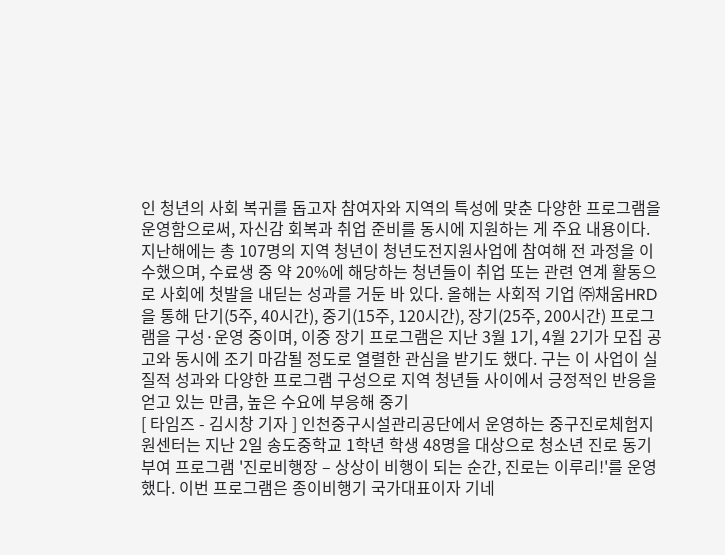인 청년의 사회 복귀를 돕고자 참여자와 지역의 특성에 맞춘 다양한 프로그램을 운영함으로써, 자신감 회복과 취업 준비를 동시에 지원하는 게 주요 내용이다. 지난해에는 총 107명의 지역 청년이 청년도전지원사업에 참여해 전 과정을 이수했으며, 수료생 중 약 20%에 해당하는 청년들이 취업 또는 관련 연계 활동으로 사회에 첫발을 내딛는 성과를 거둔 바 있다. 올해는 사회적 기업 ㈜채움HRD을 통해 단기(5주, 40시간), 중기(15주, 120시간), 장기(25주, 200시간) 프로그램을 구성·운영 중이며, 이중 장기 프로그램은 지난 3월 1기, 4월 2기가 모집 공고와 동시에 조기 마감될 정도로 열렬한 관심을 받기도 했다. 구는 이 사업이 실질적 성과와 다양한 프로그램 구성으로 지역 청년들 사이에서 긍정적인 반응을 얻고 있는 만큼, 높은 수요에 부응해 중기
[ 타임즈 - 김시창 기자 ] 인천중구시설관리공단에서 운영하는 중구진로체험지원센터는 지난 2일 송도중학교 1학년 학생 48명을 대상으로 청소년 진로 동기부여 프로그램 '진로비행장 – 상상이 비행이 되는 순간, 진로는 이루리!'를 운영했다. 이번 프로그램은 종이비행기 국가대표이자 기네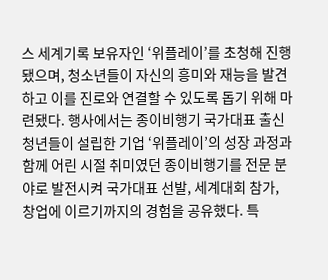스 세계기록 보유자인 ‘위플레이’를 초청해 진행됐으며, 청소년들이 자신의 흥미와 재능을 발견하고 이를 진로와 연결할 수 있도록 돕기 위해 마련됐다. 행사에서는 종이비행기 국가대표 출신 청년들이 설립한 기업 ‘위플레이’의 성장 과정과 함께 어린 시절 취미였던 종이비행기를 전문 분야로 발전시켜 국가대표 선발, 세계대회 참가, 창업에 이르기까지의 경험을 공유했다. 특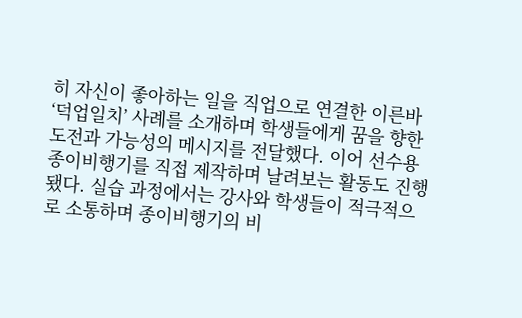히 자신이 좋아하는 일을 직업으로 연결한 이른바 ‘덕업일치’ 사례를 소개하며 학생들에게 꿈을 향한 도전과 가능성의 메시지를 전달했다. 이어 선수용 종이비행기를 직접 제작하며 날려보는 활동도 진행됐다. 실습 과정에서는 강사와 학생들이 적극적으로 소통하며 종이비행기의 비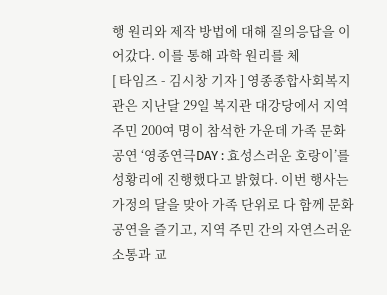행 원리와 제작 방법에 대해 질의응답을 이어갔다. 이를 통해 과학 원리를 체
[ 타임즈 - 김시창 기자 ] 영종종합사회복지관은 지난달 29일 복지관 대강당에서 지역 주민 200여 명이 참석한 가운데 가족 문화 공연 ‘영종연극DAY : 효성스러운 호랑이’를 성황리에 진행했다고 밝혔다. 이번 행사는 가정의 달을 맞아 가족 단위로 다 함께 문화 공연을 즐기고, 지역 주민 간의 자연스러운 소통과 교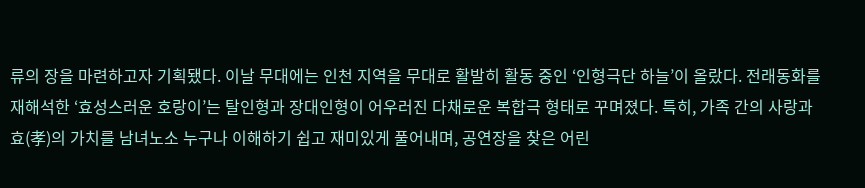류의 장을 마련하고자 기획됐다. 이날 무대에는 인천 지역을 무대로 활발히 활동 중인 ‘인형극단 하늘’이 올랐다. 전래동화를 재해석한 ‘효성스러운 호랑이’는 탈인형과 장대인형이 어우러진 다채로운 복합극 형태로 꾸며졌다. 특히, 가족 간의 사랑과 효(孝)의 가치를 남녀노소 누구나 이해하기 쉽고 재미있게 풀어내며, 공연장을 찾은 어린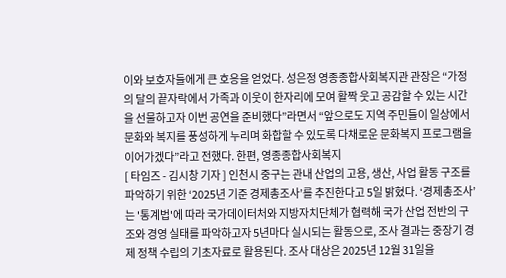이와 보호자들에게 큰 호응을 얻었다. 성은정 영종종합사회복지관 관장은 “가정의 달의 끝자락에서 가족과 이웃이 한자리에 모여 활짝 웃고 공감할 수 있는 시간을 선물하고자 이번 공연을 준비했다”라면서 “앞으로도 지역 주민들이 일상에서 문화와 복지를 풍성하게 누리며 화합할 수 있도록 다채로운 문화복지 프로그램을 이어가겠다”라고 전했다. 한편, 영종종합사회복지
[ 타임즈 - 김시창 기자 ] 인천시 중구는 관내 산업의 고용, 생산, 사업 활동 구조를 파악하기 위한 ‘2025년 기준 경제총조사’를 추진한다고 5일 밝혔다. ‘경제총조사’는 '통계법'에 따라 국가데이터처와 지방자치단체가 협력해 국가 산업 전반의 구조와 경영 실태를 파악하고자 5년마다 실시되는 활동으로, 조사 결과는 중장기 경제 정책 수립의 기초자료로 활용된다. 조사 대상은 2025년 12월 31일을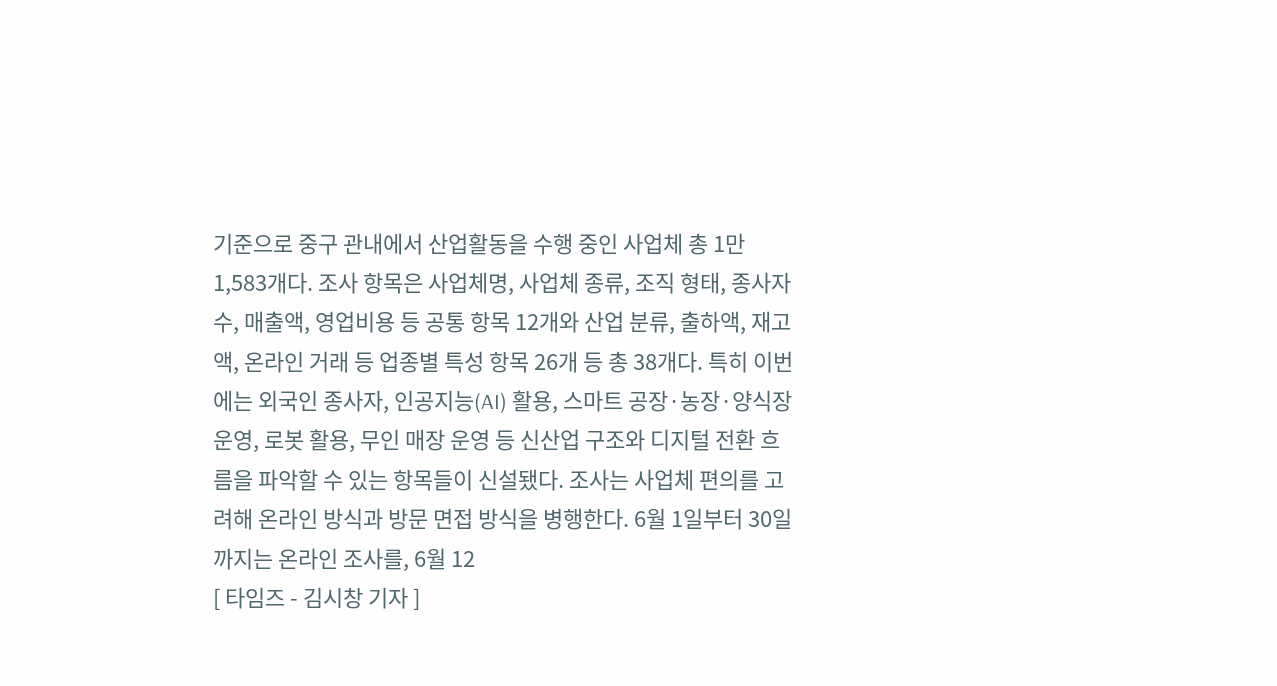기준으로 중구 관내에서 산업활동을 수행 중인 사업체 총 1만 1,583개다. 조사 항목은 사업체명, 사업체 종류, 조직 형태, 종사자 수, 매출액, 영업비용 등 공통 항목 12개와 산업 분류, 출하액, 재고액, 온라인 거래 등 업종별 특성 항목 26개 등 총 38개다. 특히 이번에는 외국인 종사자, 인공지능(AI) 활용, 스마트 공장·농장·양식장 운영, 로봇 활용, 무인 매장 운영 등 신산업 구조와 디지털 전환 흐름을 파악할 수 있는 항목들이 신설됐다. 조사는 사업체 편의를 고려해 온라인 방식과 방문 면접 방식을 병행한다. 6월 1일부터 30일까지는 온라인 조사를, 6월 12
[ 타임즈 - 김시창 기자 ]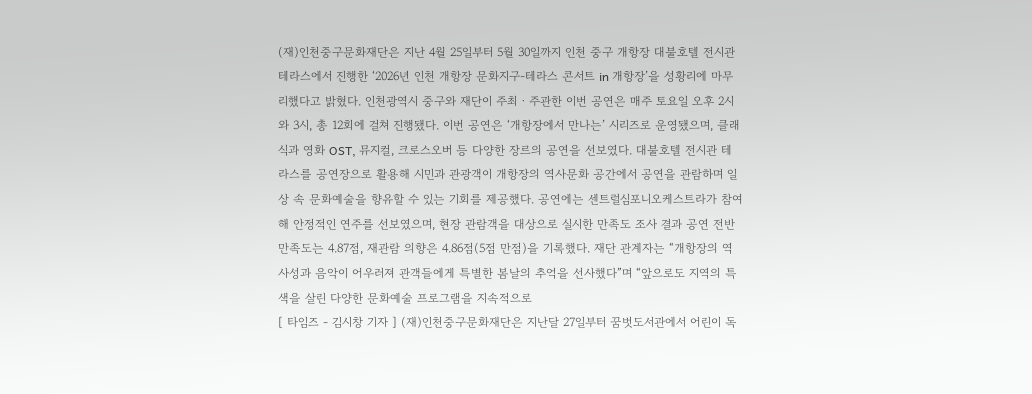(재)인천중구문화재단은 지난 4월 25일부터 5월 30일까지 인천 중구 개항장 대불호텔 전시관 테라스에서 진행한 ‘2026년 인천 개항장 문화지구-테라스 콘서트 in 개항장’을 성황리에 마무리했다고 밝혔다. 인천광역시 중구와 재단이 주최ㆍ주관한 이번 공연은 매주 토요일 오후 2시와 3시, 총 12회에 걸쳐 진행됐다. 이번 공연은 ‘개항장에서 만나는’ 시리즈로 운영됐으며, 클래식과 영화 OST, 뮤지컬, 크로스오버 등 다양한 장르의 공연을 선보였다. 대불호텔 전시관 테라스를 공연장으로 활용해 시민과 관광객이 개항장의 역사문화 공간에서 공연을 관람하며 일상 속 문화예술을 향유할 수 있는 기회를 제공했다. 공연에는 센트럴심포니오케스트라가 참여해 안정적인 연주를 선보였으며, 현장 관람객을 대상으로 실시한 만족도 조사 결과 공연 전반 만족도는 4.87점, 재관람 의향은 4.86점(5점 만점)을 기록했다. 재단 관계자는 “개항장의 역사성과 음악이 어우러져 관객들에게 특별한 봄날의 추억을 선사했다”며 “앞으로도 지역의 특색을 살린 다양한 문화예술 프로그램을 지속적으로
[ 타임즈 - 김시창 기자 ] (재)인천중구문화재단은 지난달 27일부터 꿈벗도서관에서 어린이 독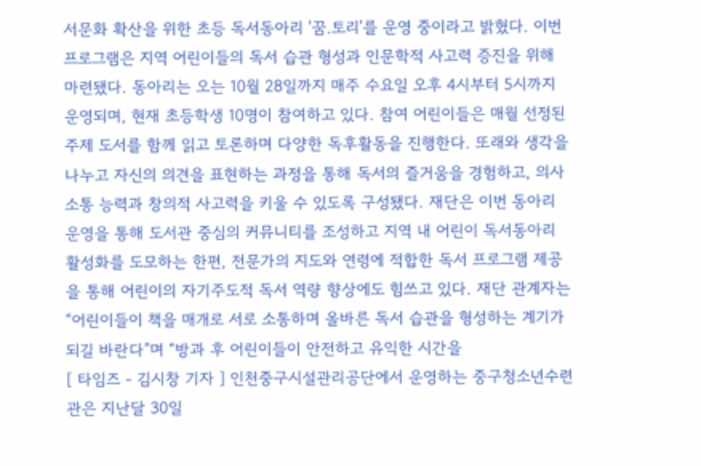서문화 확산을 위한 초등 독서동아리 '꿈.토리'를 운영 중이라고 밝혔다. 이번 프로그램은 지역 어린이들의 독서 습관 형성과 인문학적 사고력 증진을 위해 마련됐다. 동아리는 오는 10월 28일까지 매주 수요일 오후 4시부터 5시까지 운영되며, 현재 초등학생 10명이 참여하고 있다. 참여 어린이들은 매월 선정된 주제 도서를 함께 읽고 토론하며 다양한 독후활동을 진행한다. 또래와 생각을 나누고 자신의 의견을 표현하는 과정을 통해 독서의 즐거움을 경험하고, 의사소통 능력과 창의적 사고력을 키울 수 있도록 구성됐다. 재단은 이번 동아리 운영을 통해 도서관 중심의 커뮤니티를 조성하고 지역 내 어린이 독서동아리 활성화를 도모하는 한편, 전문가의 지도와 연령에 적합한 독서 프로그램 제공을 통해 어린이의 자기주도적 독서 역량 향상에도 힘쓰고 있다. 재단 관계자는 “어린이들이 책을 매개로 서로 소통하며 올바른 독서 습관을 형성하는 계기가 되길 바란다”며 “방과 후 어린이들이 안전하고 유익한 시간을
[ 타임즈 - 김시창 기자 ] 인천중구시설관리공단에서 운영하는 중구청소년수련관은 지난달 30일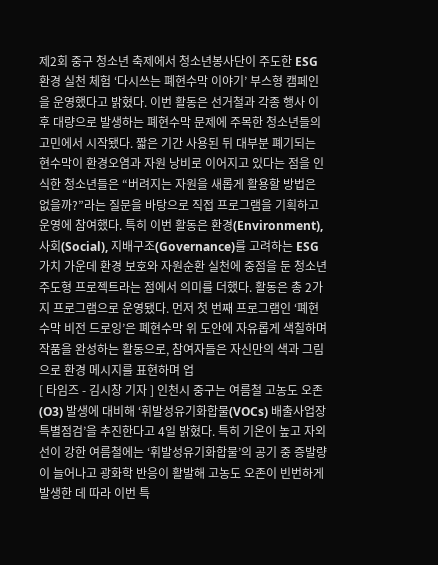제2회 중구 청소년 축제에서 청소년봉사단이 주도한 ESG 환경 실천 체험 ‘다시쓰는 폐현수막 이야기’ 부스형 캠페인을 운영했다고 밝혔다. 이번 활동은 선거철과 각종 행사 이후 대량으로 발생하는 폐현수막 문제에 주목한 청소년들의 고민에서 시작됐다. 짧은 기간 사용된 뒤 대부분 폐기되는 현수막이 환경오염과 자원 낭비로 이어지고 있다는 점을 인식한 청소년들은 “버려지는 자원을 새롭게 활용할 방법은 없을까?”라는 질문을 바탕으로 직접 프로그램을 기획하고 운영에 참여했다. 특히 이번 활동은 환경(Environment), 사회(Social), 지배구조(Governance)를 고려하는 ESG 가치 가운데 환경 보호와 자원순환 실천에 중점을 둔 청소년 주도형 프로젝트라는 점에서 의미를 더했다. 활동은 총 2가지 프로그램으로 운영됐다. 먼저 첫 번째 프로그램인 ‘폐현수막 비전 드로잉’은 폐현수막 위 도안에 자유롭게 색칠하며 작품을 완성하는 활동으로, 참여자들은 자신만의 색과 그림으로 환경 메시지를 표현하며 업
[ 타임즈 - 김시창 기자 ] 인천시 중구는 여름철 고농도 오존(O3) 발생에 대비해 ‘휘발성유기화합물(VOCs) 배출사업장 특별점검’을 추진한다고 4일 밝혔다. 특히 기온이 높고 자외선이 강한 여름철에는 ‘휘발성유기화합물’의 공기 중 증발량이 늘어나고 광화학 반응이 활발해 고농도 오존이 빈번하게 발생한 데 따라 이번 특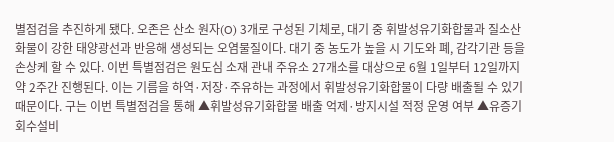별점검을 추진하게 됐다. 오존은 산소 원자(O) 3개로 구성된 기체로, 대기 중 휘발성유기화합물과 질소산화물이 강한 태양광선과 반응해 생성되는 오염물질이다. 대기 중 농도가 높을 시 기도와 폐, 감각기관 등을 손상케 할 수 있다. 이번 특별점검은 원도심 소재 관내 주유소 27개소를 대상으로 6월 1일부터 12일까지 약 2주간 진행된다. 이는 기름을 하역·저장·주유하는 과정에서 휘발성유기화합물이 다량 배출될 수 있기 때문이다. 구는 이번 특별점검을 통해 ▲휘발성유기화합물 배출 억제·방지시설 적정 운영 여부 ▲유증기 회수설비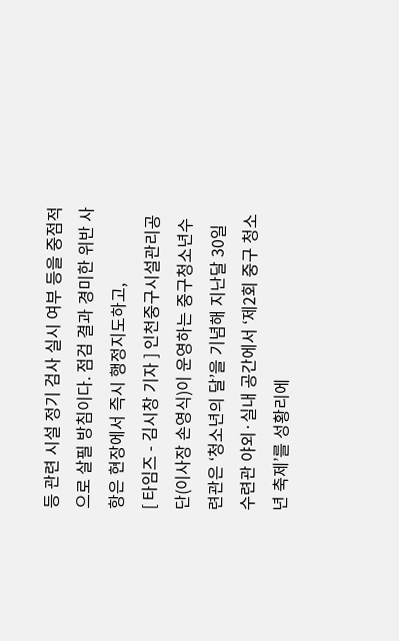등 관련 시설 정기 검사 실시 여부 등을 중점적으로 살필 방침이다. 점검 결과 경미한 위반 사항은 현장에서 즉시 행정지도하고,
[ 타임즈 - 김시창 기자 ] 인천중구시설관리공단(이사장 손영식)이 운영하는 중구청소년수련관은 ‘청소년의 달’을 기념해 지난달 30일 수련관 야외·실내 공간에서 ‘제2회 중구 청소년 축제’를 성황리에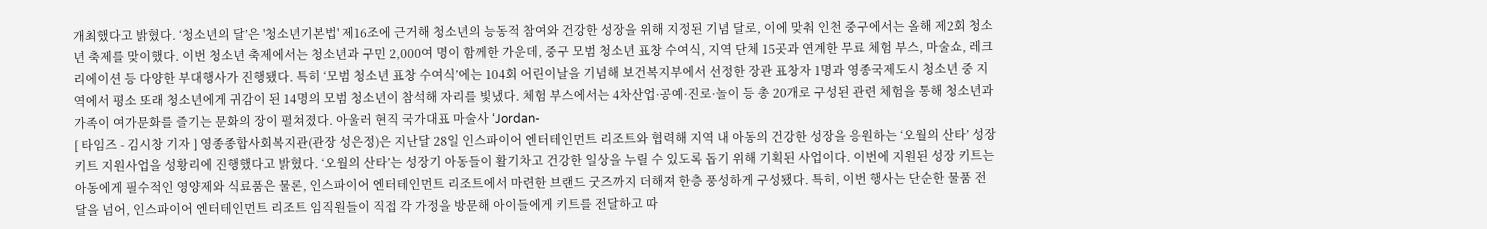개최했다고 밝혔다. ‘청소년의 달’은 '청소년기본법' 제16조에 근거해 청소년의 능동적 참여와 건강한 성장을 위해 지정된 기념 달로, 이에 맞춰 인천 중구에서는 올해 제2회 청소년 축제를 맞이했다. 이번 청소년 축제에서는 청소년과 구민 2,000여 명이 함께한 가운데, 중구 모범 청소년 표창 수여식, 지역 단체 15곳과 연계한 무료 체험 부스, 마술쇼, 레크리에이션 등 다양한 부대행사가 진행됐다. 특히 ‘모범 청소년 표창 수여식’에는 104회 어린이날을 기념해 보건복지부에서 선정한 장관 표창자 1명과 영종국제도시 청소년 중 지역에서 평소 또래 청소년에게 귀감이 된 14명의 모범 청소년이 참석해 자리를 빛냈다. 체험 부스에서는 4차산업·공예·진로·놀이 등 총 20개로 구성된 관련 체험을 통해 청소년과 가족이 여가문화를 즐기는 문화의 장이 펼쳐졌다. 아울러 현직 국가대표 마술사 ‘Jordan-
[ 타임즈 - 김시창 기자 ] 영종종합사회복지관(관장 성은정)은 지난달 28일 인스파이어 엔터테인먼트 리조트와 협력해 지역 내 아동의 건강한 성장을 응원하는 ‘오월의 산타’ 성장 키트 지원사업을 성황리에 진행했다고 밝혔다. ‘오월의 산타’는 성장기 아동들이 활기차고 건강한 일상을 누릴 수 있도록 돕기 위해 기획된 사업이다. 이번에 지원된 성장 키트는 아동에게 필수적인 영양제와 식료품은 물론, 인스파이어 엔터테인먼트 리조트에서 마련한 브랜드 굿즈까지 더해져 한층 풍성하게 구성됐다. 특히, 이번 행사는 단순한 물품 전달을 넘어, 인스파이어 엔터테인먼트 리조트 임직원들이 직접 각 가정을 방문해 아이들에게 키트를 전달하고 따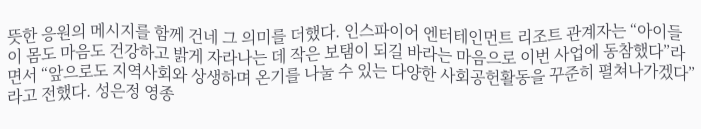뜻한 응원의 메시지를 함께 건네 그 의미를 더했다. 인스파이어 엔터테인먼트 리조트 관계자는 “아이들이 몸도 마음도 건강하고 밝게 자라나는 데 작은 보탬이 되길 바라는 마음으로 이번 사업에 동참했다”라면서 “앞으로도 지역사회와 상생하며 온기를 나눌 수 있는 다양한 사회공헌활동을 꾸준히 펼쳐나가겠다”라고 전했다. 성은정 영종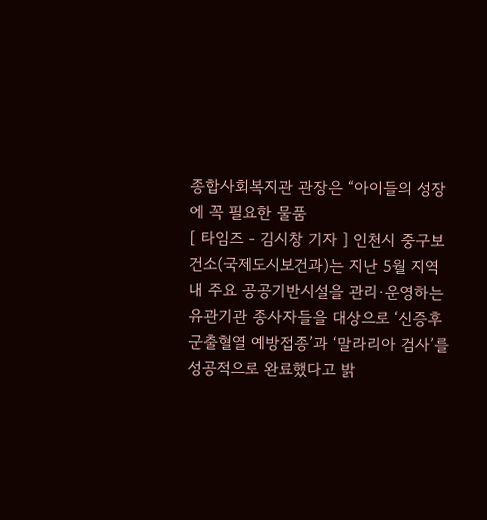종합사회복지관 관장은 “아이들의 성장에 꼭 필요한 물품
[ 타임즈 - 김시창 기자 ] 인천시 중구보건소(국제도시보건과)는 지난 5월 지역 내 주요 공공기반시설을 관리·운영하는 유관기관 종사자들을 대상으로 ‘신증후군출혈열 예방접종’과 ‘말라리아 검사’를 성공적으로 완료했다고 밝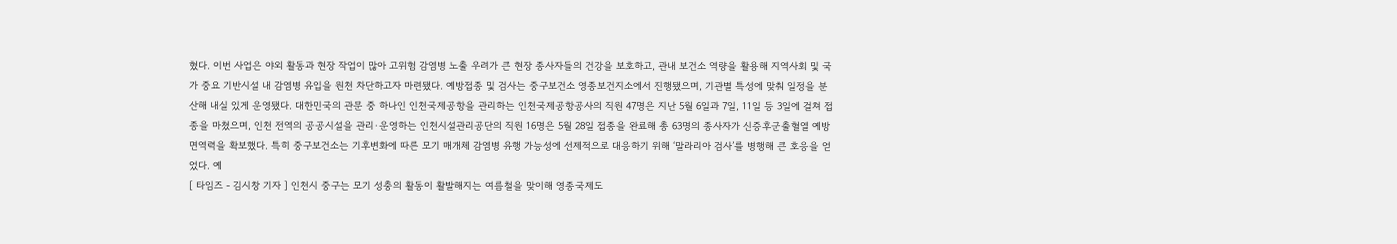혔다. 이번 사업은 야외 활동과 현장 작업이 많아 고위험 감염병 노출 우려가 큰 현장 종사자들의 건강을 보호하고, 관내 보건소 역량을 활용해 지역사회 및 국가 중요 기반시설 내 감염병 유입을 원천 차단하고자 마련됐다. 예방접종 및 검사는 중구보건소 영종보건지소에서 진행됐으며, 기관별 특성에 맞춰 일정을 분산해 내실 있게 운영됐다. 대한민국의 관문 중 하나인 인천국제공항을 관리하는 인천국제공항공사의 직원 47명은 지난 5월 6일과 7일, 11일 등 3일에 걸쳐 접종을 마쳤으며, 인천 전역의 공공시설을 관리·운영하는 인천시설관리공단의 직원 16명은 5월 28일 접종을 완료해 총 63명의 종사자가 신증후군출혈열 예방 면역력을 확보했다. 특히 중구보건소는 기후변화에 따른 모기 매개체 감염병 유행 가능성에 선제적으로 대응하기 위해 ‘말라리아 검사’를 병행해 큰 호응을 얻었다. 예
[ 타임즈 - 김시창 기자 ] 인천시 중구는 모기 성충의 활동이 활발해지는 여름철을 맞이해 영종국제도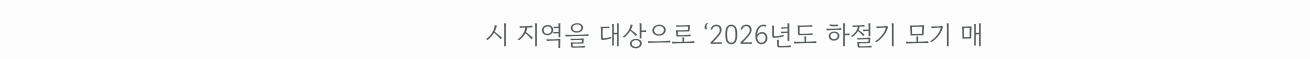시 지역을 대상으로 ‘2026년도 하절기 모기 매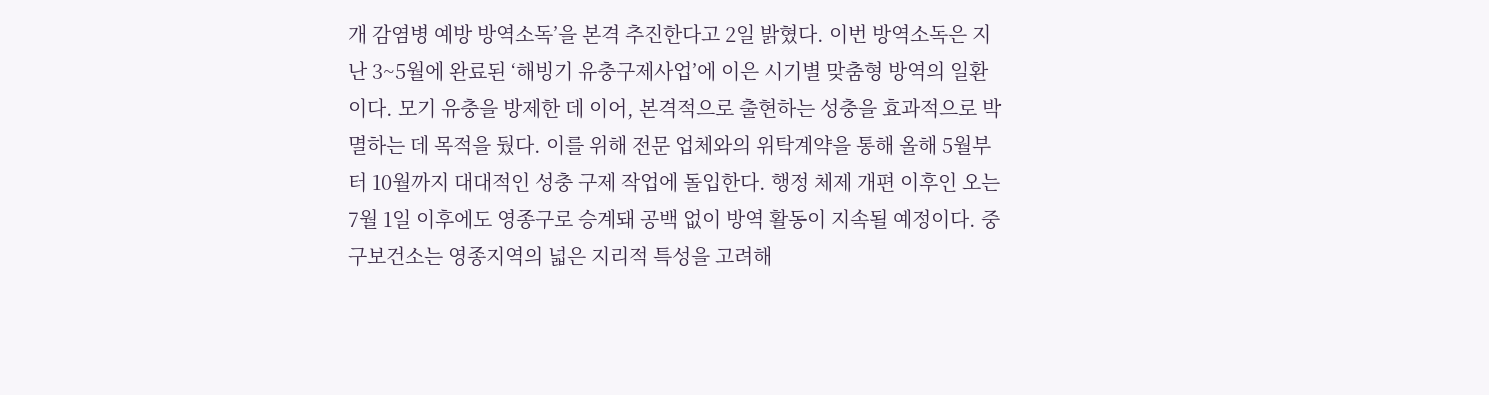개 감염병 예방 방역소독’을 본격 추진한다고 2일 밝혔다. 이번 방역소독은 지난 3~5월에 완료된 ‘해빙기 유충구제사업’에 이은 시기별 맞춤형 방역의 일환이다. 모기 유충을 방제한 데 이어, 본격적으로 출현하는 성충을 효과적으로 박멸하는 데 목적을 뒀다. 이를 위해 전문 업체와의 위탁계약을 통해 올해 5월부터 10월까지 대대적인 성충 구제 작업에 돌입한다. 행정 체제 개편 이후인 오는 7월 1일 이후에도 영종구로 승계돼 공백 없이 방역 활동이 지속될 예정이다. 중구보건소는 영종지역의 넓은 지리적 특성을 고려해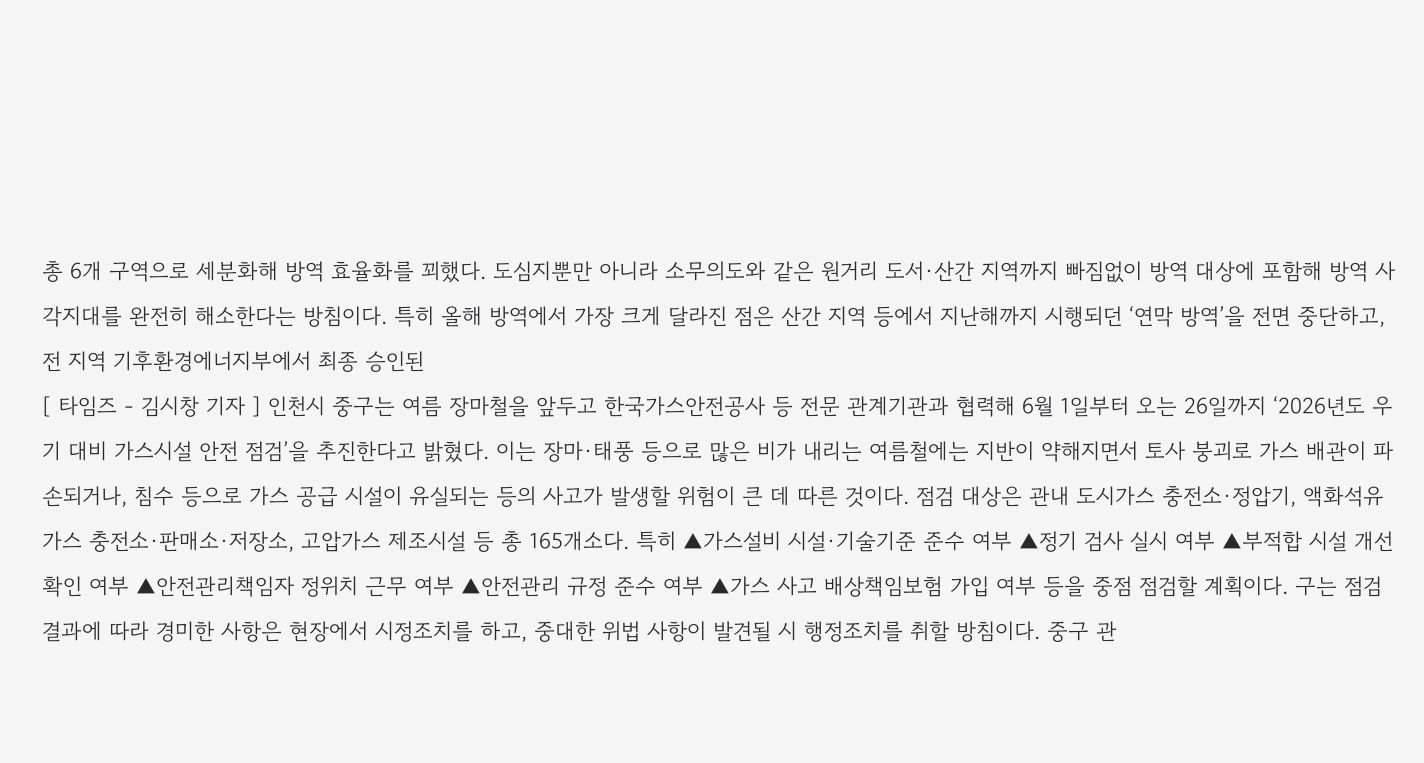총 6개 구역으로 세분화해 방역 효율화를 꾀했다. 도심지뿐만 아니라 소무의도와 같은 원거리 도서·산간 지역까지 빠짐없이 방역 대상에 포함해 방역 사각지대를 완전히 해소한다는 방침이다. 특히 올해 방역에서 가장 크게 달라진 점은 산간 지역 등에서 지난해까지 시행되던 ‘연막 방역’을 전면 중단하고, 전 지역 기후환경에너지부에서 최종 승인된
[ 타임즈 - 김시창 기자 ] 인천시 중구는 여름 장마철을 앞두고 한국가스안전공사 등 전문 관계기관과 협력해 6월 1일부터 오는 26일까지 ‘2026년도 우기 대비 가스시설 안전 점검’을 추진한다고 밝혔다. 이는 장마·태풍 등으로 많은 비가 내리는 여름철에는 지반이 약해지면서 토사 붕괴로 가스 배관이 파손되거나, 침수 등으로 가스 공급 시설이 유실되는 등의 사고가 발생할 위험이 큰 데 따른 것이다. 점검 대상은 관내 도시가스 충전소·정압기, 액화석유가스 충전소·판매소·저장소, 고압가스 제조시설 등 총 165개소다. 특히 ▲가스설비 시설·기술기준 준수 여부 ▲정기 검사 실시 여부 ▲부적합 시설 개선 확인 여부 ▲안전관리책임자 정위치 근무 여부 ▲안전관리 규정 준수 여부 ▲가스 사고 배상책임보험 가입 여부 등을 중점 점검할 계획이다. 구는 점검 결과에 따라 경미한 사항은 현장에서 시정조치를 하고, 중대한 위법 사항이 발견될 시 행정조치를 취할 방침이다. 중구 관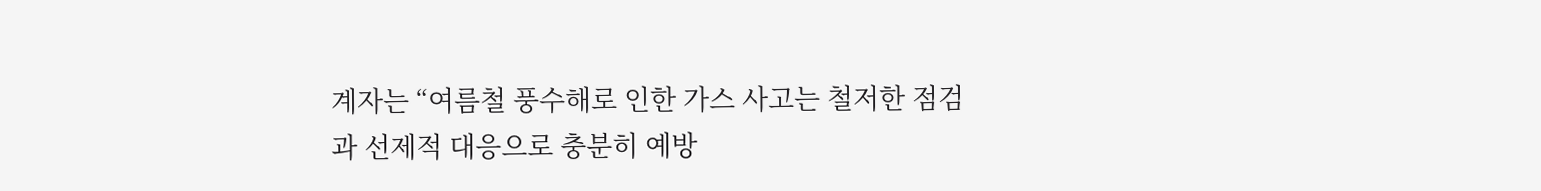계자는 “여름철 풍수해로 인한 가스 사고는 철저한 점검과 선제적 대응으로 충분히 예방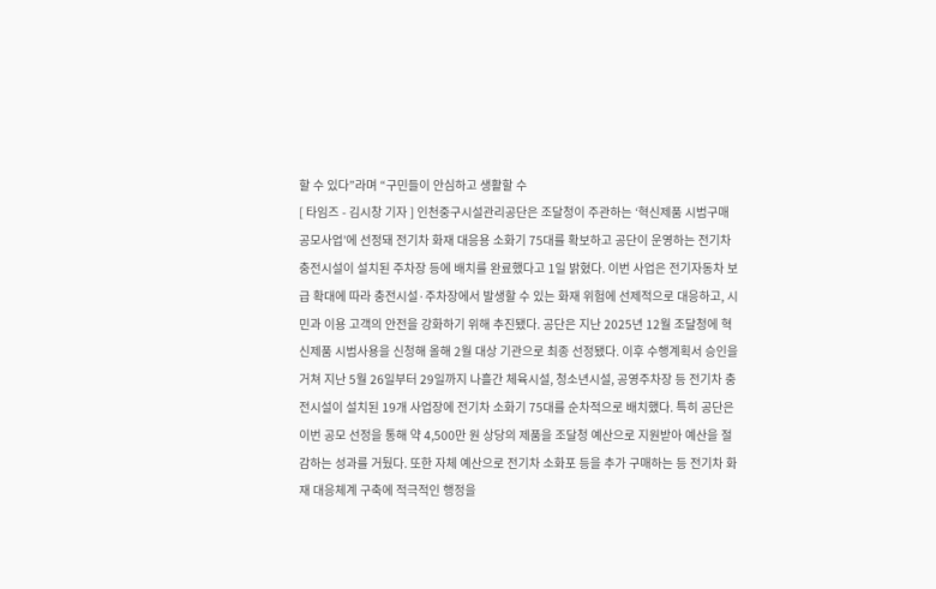할 수 있다”라며 “구민들이 안심하고 생활할 수
[ 타임즈 - 김시창 기자 ] 인천중구시설관리공단은 조달청이 주관하는 ‘혁신제품 시범구매 공모사업’에 선정돼 전기차 화재 대응용 소화기 75대를 확보하고 공단이 운영하는 전기차 충전시설이 설치된 주차장 등에 배치를 완료했다고 1일 밝혔다. 이번 사업은 전기자동차 보급 확대에 따라 충전시설·주차장에서 발생할 수 있는 화재 위험에 선제적으로 대응하고, 시민과 이용 고객의 안전을 강화하기 위해 추진됐다. 공단은 지난 2025년 12월 조달청에 혁신제품 시범사용을 신청해 올해 2월 대상 기관으로 최종 선정됐다. 이후 수행계획서 승인을 거쳐 지난 5월 26일부터 29일까지 나흘간 체육시설, 청소년시설, 공영주차장 등 전기차 충전시설이 설치된 19개 사업장에 전기차 소화기 75대를 순차적으로 배치했다. 특히 공단은 이번 공모 선정을 통해 약 4,500만 원 상당의 제품을 조달청 예산으로 지원받아 예산을 절감하는 성과를 거뒀다. 또한 자체 예산으로 전기차 소화포 등을 추가 구매하는 등 전기차 화재 대응체계 구축에 적극적인 행정을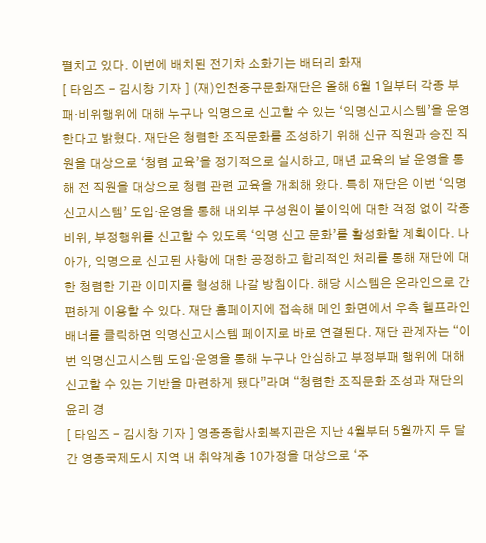펼치고 있다. 이번에 배치된 전기차 소화기는 배터리 화재
[ 타임즈 - 김시창 기자 ] (재)인천중구문화재단은 올해 6월 1일부터 각종 부패·비위행위에 대해 누구나 익명으로 신고할 수 있는 ‘익명신고시스템’을 운영한다고 밝혔다. 재단은 청렴한 조직문화를 조성하기 위해 신규 직원과 승진 직원을 대상으로 ‘청렴 교육’을 정기적으로 실시하고, 매년 교육의 날 운영을 통해 전 직원을 대상으로 청렴 관련 교육을 개최해 왔다. 특히 재단은 이번 ‘익명신고시스템’ 도입·운영을 통해 내외부 구성원이 불이익에 대한 걱정 없이 각종 비위, 부정행위를 신고할 수 있도록 ‘익명 신고 문화’를 활성화할 계획이다. 나아가, 익명으로 신고된 사항에 대한 공정하고 합리적인 처리를 통해 재단에 대한 청렴한 기관 이미지를 형성해 나갈 방침이다. 해당 시스템은 온라인으로 간편하게 이용할 수 있다. 재단 홈페이지에 접속해 메인 화면에서 우측 헬프라인 배너를 클릭하면 익명신고시스템 페이지로 바로 연결된다. 재단 관계자는 “이번 익명신고시스템 도입·운영을 통해 누구나 안심하고 부정부패 행위에 대해 신고할 수 있는 기반을 마련하게 됐다”라며 “청렴한 조직문화 조성과 재단의 윤리 경
[ 타임즈 - 김시창 기자 ] 영종종합사회복지관은 지난 4월부터 5월까지 두 달간 영종국제도시 지역 내 취약계층 10가정을 대상으로 ‘주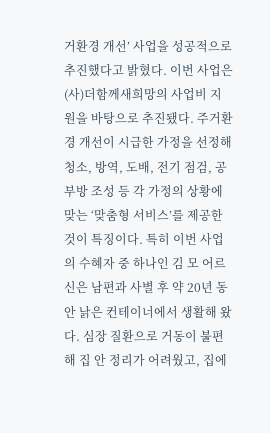거환경 개선’ 사업을 성공적으로 추진했다고 밝혔다. 이번 사업은 (사)더함께새희망의 사업비 지원을 바탕으로 추진됐다. 주거환경 개선이 시급한 가정을 선정해 청소, 방역, 도배, 전기 점검, 공부방 조성 등 각 가정의 상황에 맞는 ‘맞춤형 서비스’를 제공한 것이 특징이다. 특히 이번 사업의 수혜자 중 하나인 김 모 어르신은 남편과 사별 후 약 20년 동안 낡은 컨테이너에서 생활해 왔다. 심장 질환으로 거동이 불편해 집 안 정리가 어려웠고, 집에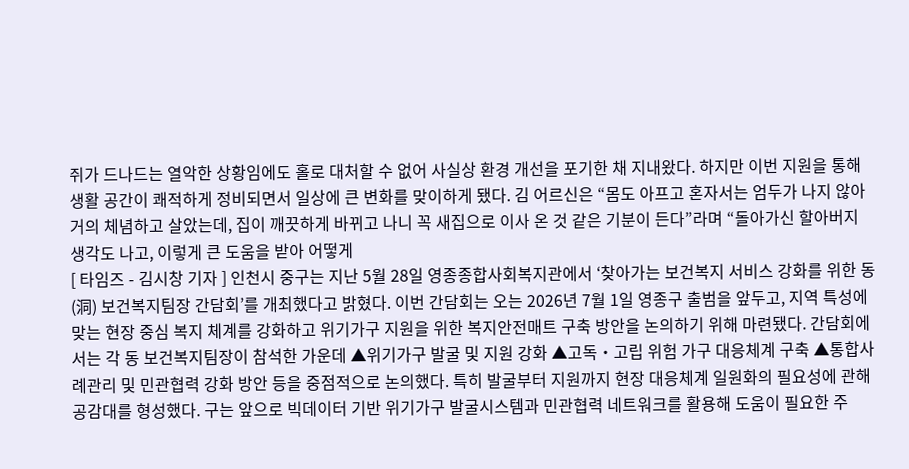쥐가 드나드는 열악한 상황임에도 홀로 대처할 수 없어 사실상 환경 개선을 포기한 채 지내왔다. 하지만 이번 지원을 통해 생활 공간이 쾌적하게 정비되면서 일상에 큰 변화를 맞이하게 됐다. 김 어르신은 “몸도 아프고 혼자서는 엄두가 나지 않아 거의 체념하고 살았는데, 집이 깨끗하게 바뀌고 나니 꼭 새집으로 이사 온 것 같은 기분이 든다”라며 “돌아가신 할아버지 생각도 나고, 이렇게 큰 도움을 받아 어떻게
[ 타임즈 - 김시창 기자 ] 인천시 중구는 지난 5월 28일 영종종합사회복지관에서 ‘찾아가는 보건복지 서비스 강화를 위한 동(洞) 보건복지팀장 간담회’를 개최했다고 밝혔다. 이번 간담회는 오는 2026년 7월 1일 영종구 출범을 앞두고, 지역 특성에 맞는 현장 중심 복지 체계를 강화하고 위기가구 지원을 위한 복지안전매트 구축 방안을 논의하기 위해 마련됐다. 간담회에서는 각 동 보건복지팀장이 참석한 가운데 ▲위기가구 발굴 및 지원 강화 ▲고독‧고립 위험 가구 대응체계 구축 ▲통합사례관리 및 민관협력 강화 방안 등을 중점적으로 논의했다. 특히 발굴부터 지원까지 현장 대응체계 일원화의 필요성에 관해 공감대를 형성했다. 구는 앞으로 빅데이터 기반 위기가구 발굴시스템과 민관협력 네트워크를 활용해 도움이 필요한 주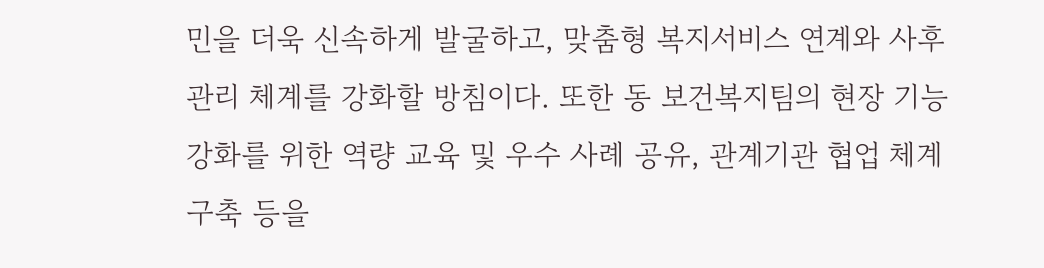민을 더욱 신속하게 발굴하고, 맞춤형 복지서비스 연계와 사후관리 체계를 강화할 방침이다. 또한 동 보건복지팀의 현장 기능 강화를 위한 역량 교육 및 우수 사례 공유, 관계기관 협업 체계 구축 등을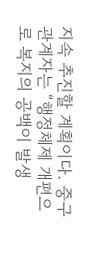지속 추진할 계획이다. 중구 관계자는 “행정체제 개편으로 복지의 공백이 발생